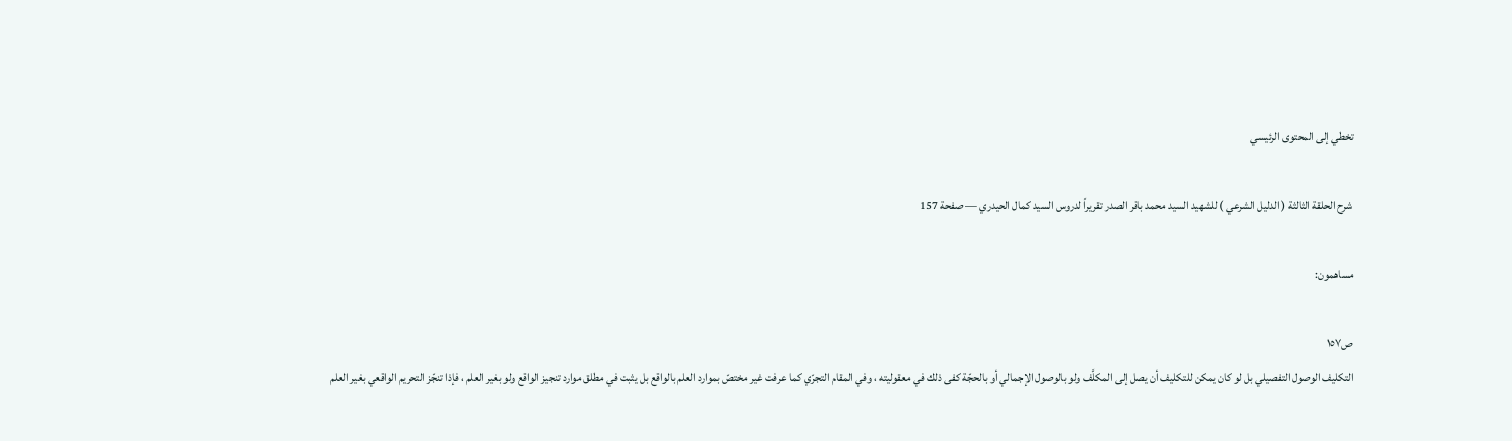تخطي إلى المحتوى الرئيسي

شرح الحلقة الثالثة ( الدليل الشرعي ) للشهيد السيد محمد باقر الصدر تقريراً لدروس السيد كمال الحيدري — صفحة 157

مساهمون:

ص١٥٧
التكليف الوصول التفصيلي بل لو كان يمكن للتكليف أن يصل إلى المكلَّف ولو بالوصول الإجمالي أو بالحجّة كفى ذلك في معقوليته ، وفي المقام التجرّي كما عرفت غير مختصّ بموارد العلم بالواقع بل يثبت في مطلق موارد تنجيز الواقع ولو بغير العلم ، فإذا تنجّز التحريم الواقعي بغير العلم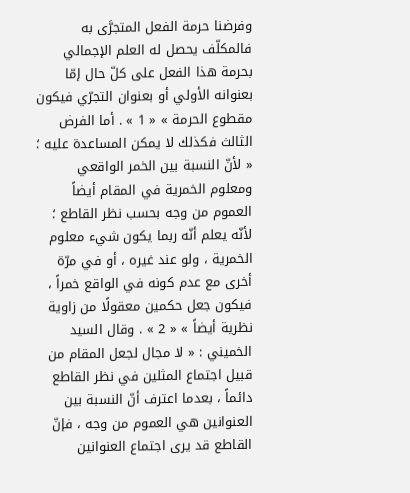وفرضنا حرمة الفعل المتجرَّى به فالمكلّف يحصل له العلم الإجمالي بحرمة هذا الفعل على كلّ حال إمّا بعنوانه الأولي أو بعنوان التجرّي فيكون مقطوع الحرمة » « 1 » . أما الفرض الثالث فكذلك لا يمكن المساعدة عليه ؛ « لأنّ النسبة بين الخمر الواقعي ومعلوم الخمرية في المقام أيضاً العموم من وجه بحسب نظر القاطع ؛ لأنّه يعلم أنّه ربما يكون شيء معلوم الخمرية ، ولو عند غيره ، أو في مرّة أخرى مع عدم كونه في الواقع خمراً ، فيكون جعل حكمين معقولًا من زاوية نظرية أيضاً » « 2 » . وقال السيد الخميني : « لا مجال لجعل المقام من قبيل اجتماع المثلين في نظر القاطع دائماً ، بعدما اعترف أنّ النسبة بين العنوانين هي العموم من وجه ، فإنّ القاطع قد يرى اجتماع العنوانين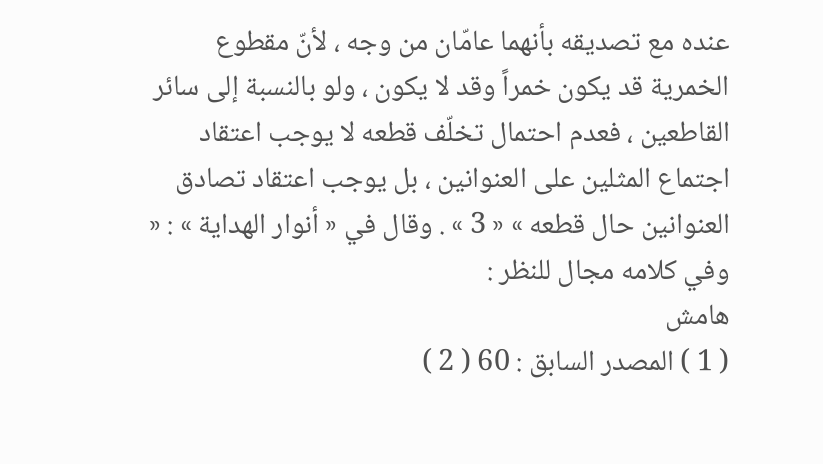عنده مع تصديقه بأنهما عامّان من وجه ، لأنّ مقطوع الخمرية قد يكون خمراً وقد لا يكون ، ولو بالنسبة إلى سائر القاطعين ، فعدم احتمال تخلّف قطعه لا يوجب اعتقاد اجتماع المثلين على العنوانين ، بل يوجب اعتقاد تصادق العنوانين حال قطعه » « 3 » . وقال في « أنوار الهداية » : « وفي كلامه مجال للنظر :
هامش
( 1 ) المصدر السابق : 60 ( 2 )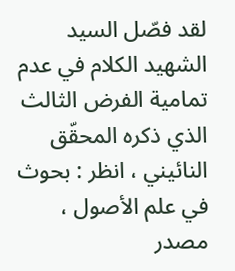لقد فصّل السيد الشهيد الكلام في عدم تمامية الفرض الثالث الذي ذكره المحقّق النائيني ، انظر : بحوث في علم الأصول ، مصدر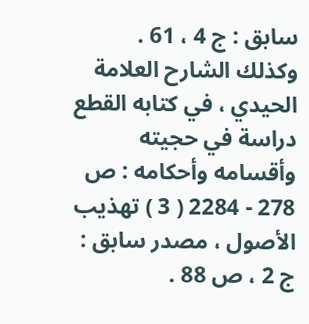سابق : ج 4 ، 61 . وكذلك الشارح العلامة الحيدي ، في كتابه القطع دراسة في حجيته وأقسامه وأحكامه : ص 278 - 2284 ( 3 ) تهذيب الأصول ، مصدر سابق : ج 2 ، ص 88 .